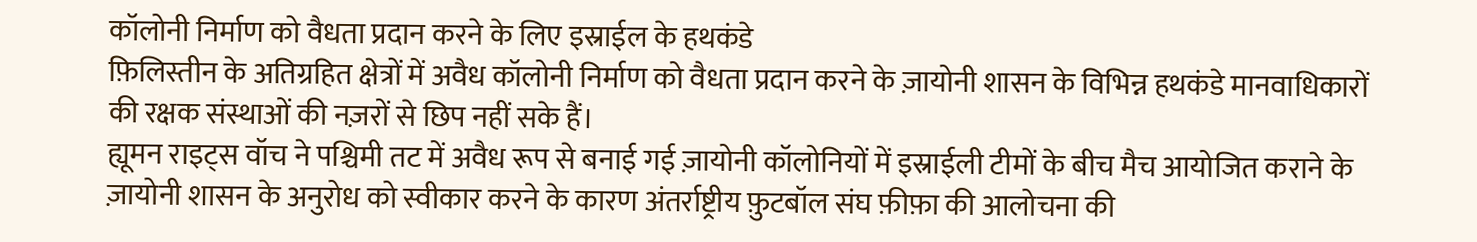कॉलोनी निर्माण को वैधता प्रदान करने के लिए इस्राईल के हथकंडे
फ़िलिस्तीन के अतिग्रहित क्षेत्रों में अवैध कॉलोनी निर्माण को वैधता प्रदान करने के ज़ायोनी शासन के विभिन्न हथकंडे मानवाधिकारों की रक्षक संस्थाओं की नज़रों से छिप नहीं सके हैं।
ह्यूमन राइट्स वॉच ने पश्चिमी तट में अवैध रूप से बनाई गई ज़ायोनी कॉलोनियों में इस्राईली टीमों के बीच मैच आयोजित कराने के ज़ायोनी शासन के अनुरोध को स्वीकार करने के कारण अंतर्राष्ट्रीय फ़ुटबॉल संघ फ़ीफ़ा की आलोचना की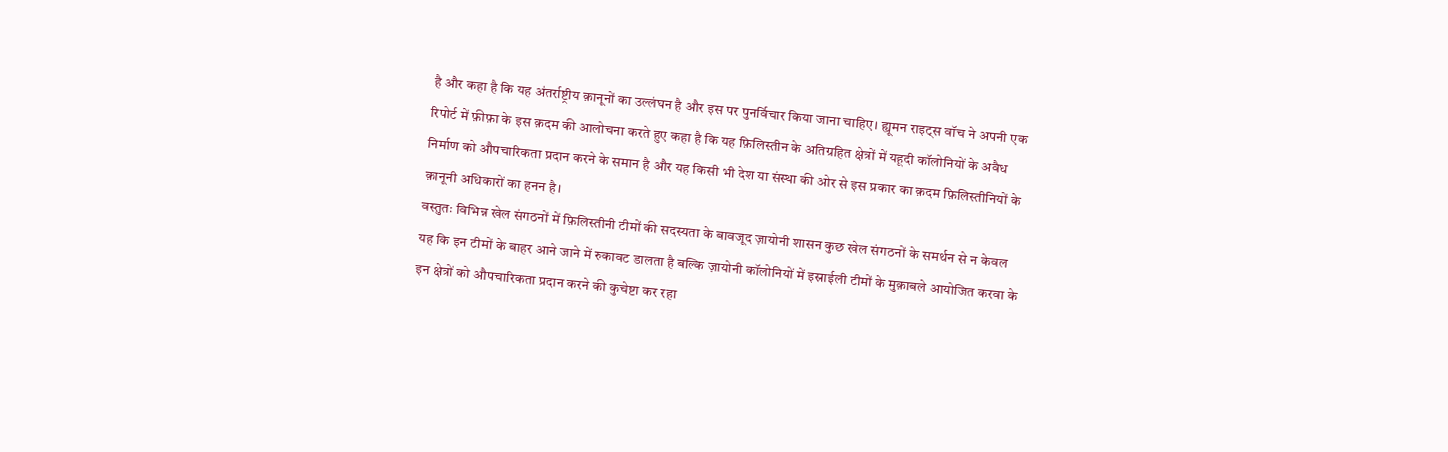है और कहा है कि यह अंतर्राष्ट्रीय क़ानूनों का उल्लंघन है और इस पर पुनर्विचार किया जाना चाहिए। ह्यूमन राइट्स वॉच ने अपनी एक रिपोर्ट में फ़ीफ़ा के इस क़दम की आलोचना करते हुए कहा है कि यह फ़िलिस्तीन के अतिग्रहित क्षेत्रों में यहूदी कॉलोनियों के अवैध निर्माण को औपचारिकता प्रदान करने के समान है और यह किसी भी देश या संस्था की ओर से इस प्रकार का क़दम फ़िलिस्तीनियों के क़ानूनी अधिकारों का हनन है।
वस्तुतः विभिन्न खेल संगठनों में फ़िलिस्तीनी टीमों की सदस्यता के बावजूद ज़ायोनी शासन कुछ खेल संगठनों के समर्थन से न केवल यह कि इन टीमों के बाहर आने जाने में रुकावट डालता है बल्कि ज़ायोनी कॉलोनियों में इस्राईली टीमों के मुक़ाबले आयोजित करवा के इन क्षेत्रों को औपचारिकता प्रदान करने की कुचेष्टा कर रहा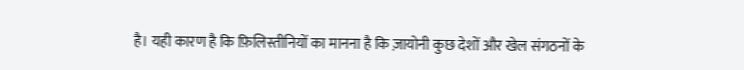है। यही कारण है कि फ़िलिस्तीनियों का मानना है कि ज़ायोनी कुछ देशों और खेल संगठनों के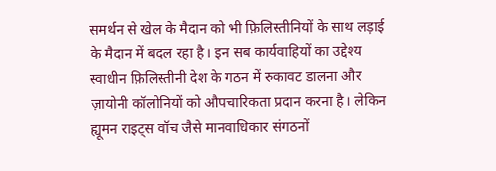समर्थन से खेल के मैदान को भी फ़िलिस्तीनियों के साथ लड़ाई के मैदान में बदल रहा है। इन सब कार्यवाहियों का उद्देश्य स्वाधीन फ़िलिस्तीनी देश के गठन में रुकावट डालना और ज़ायोनी कॉलोनियों को औपचारिकता प्रदान करना है। लेकिन ह्यूमन राइट्स वॉच जैसे मानवाधिकार संगठनों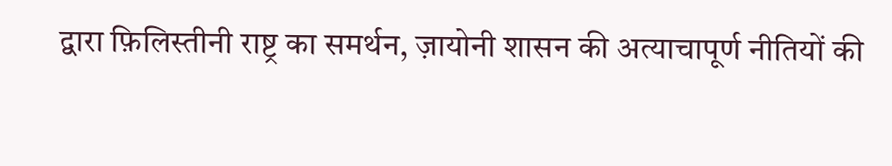द्वारा फ़िलिस्तीनी राष्ट्र का समर्थन, ज़ायोनी शासन की अत्याचापूर्ण नीतियों की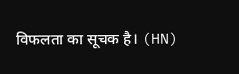विफलता का सूचक है। (HN)